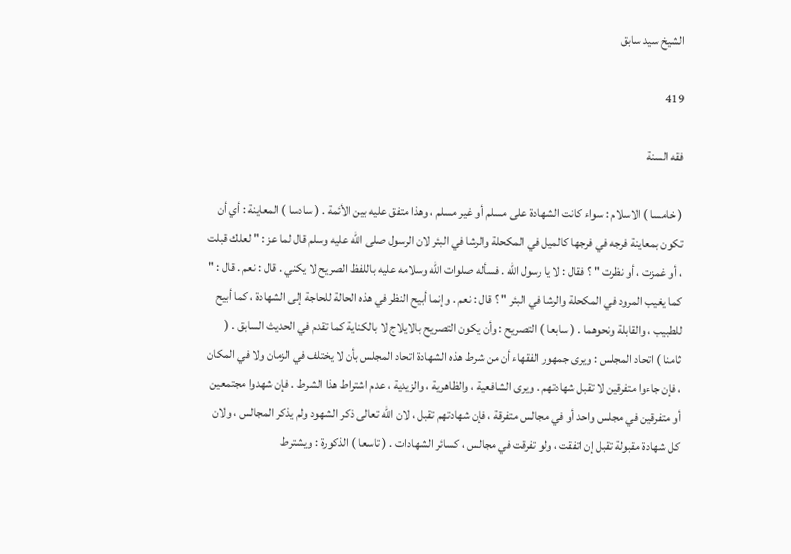الشيخ سيد سابق

419

فقه السنة

( خامسا ) الاسلام : سواء كانت الشهادة على مسلم أو غير مسلم ، وهذا متفق عليه بين الأئمة . ( سادسا ) المعاينة : أي أن تكون بمعاينة فرجه في فرجها كالميل في المكحلة والرشا في البئر لان الرسول صلى الله عليه وسلم قال لما عز : " لعلك قبلت ، أو غمزت ، أو نظرت " ؟ فقال : لا يا رسول الله . فسأله صلوات الله وسلامه عليه باللفظ الصريح لا يكني . قال : نعم . قال : " كما يغيب المرود في المكحلة والرشا في البئر " ؟ قال : نعم . وإنما أبيح النظر في هذه الحالة للحاجة إلى الشهادة ، كما أبيح للطبيب ، والقابلة ونحوهما . ( سابعا ) التصريح : وأن يكون التصريح بالايلاج لا بالكناية كما تقدم في الحديث السابق . ( ثامنا ) اتحاد المجلس : ويرى جمهور الفقهاء أن من شرط هذه الشهادة اتحاد المجلس بأن لا يختلف في الزمان ولا في المكان ، فإن جاءوا متفرقين لا تقبل شهادتهم . ويرى الشافعية ، والظاهرية ، والزيدية ، عدم اشتراط هذا الشرط . فإن شهدوا مجتمعين أو متفرقين في مجلس واحد أو في مجالس متفرقة ، فإن شهادتهم تقبل ، لان الله تعالى ذكر الشهود ولم يذكر المجالس ، ولان كل شهادة مقبولة تقبل إن اتفقت ، ولو تفرقت في مجالس ، كسائر الشهادات . ( تاسعا ) الذكورة : ويشترط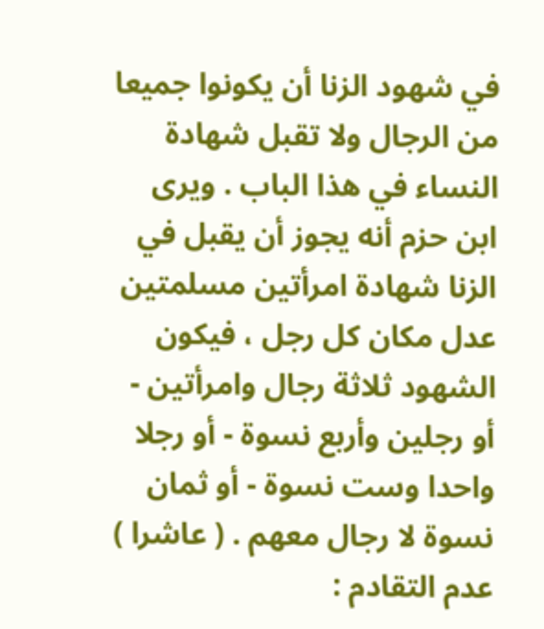في شهود الزنا أن يكونوا جميعا من الرجال ولا تقبل شهادة النساء في هذا الباب . ويرى ابن حزم أنه يجوز أن يقبل في الزنا شهادة امرأتين مسلمتين عدل مكان كل رجل ، فيكون الشهود ثلاثة رجال وامرأتين - أو رجلين وأربع نسوة - أو رجلا واحدا وست نسوة - أو ثمان نسوة لا رجال معهم . ( عاشرا ) عدم التقادم :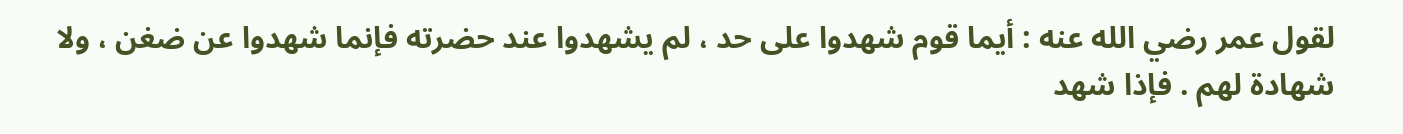لقول عمر رضي الله عنه : أيما قوم شهدوا على حد ، لم يشهدوا عند حضرته فإنما شهدوا عن ضغن ، ولا شهادة لهم . فإذا شهد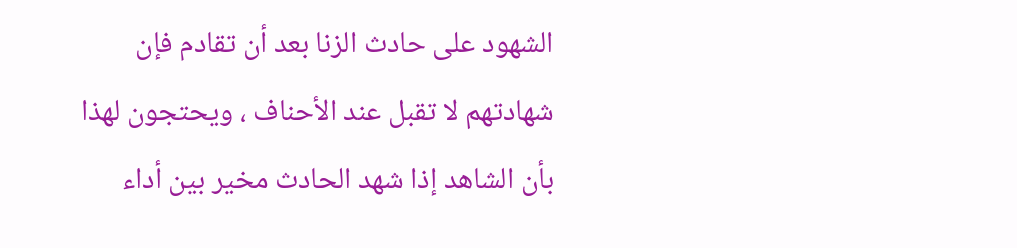الشهود على حادث الزنا بعد أن تقادم فإن شهادتهم لا تقبل عند الأحناف ، ويحتجون لهذا بأن الشاهد إذا شهد الحادث مخير بين أداء